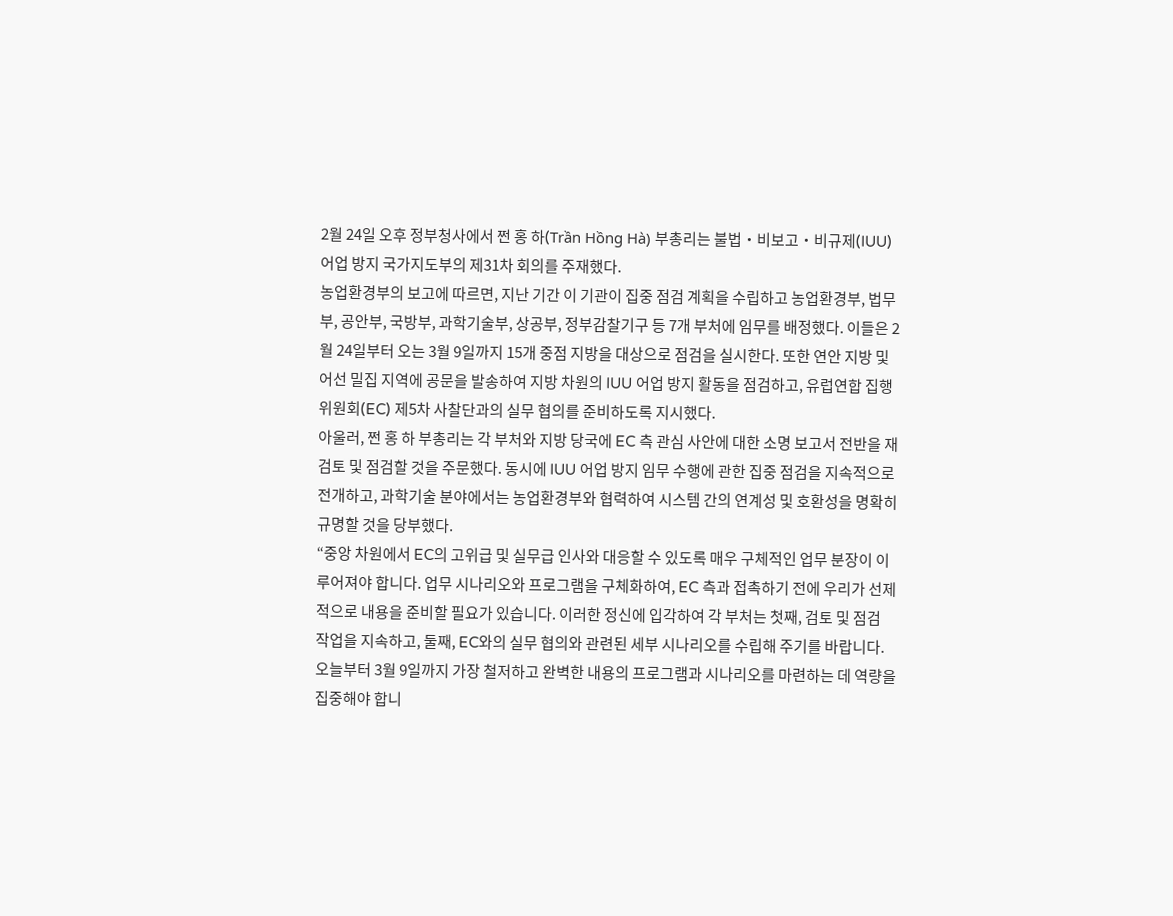2월 24일 오후 정부청사에서 쩐 홍 하(Trần Hồng Hà) 부총리는 불법‧비보고‧비규제(IUU) 어업 방지 국가지도부의 제31차 회의를 주재했다.
농업환경부의 보고에 따르면, 지난 기간 이 기관이 집중 점검 계획을 수립하고 농업환경부, 법무부, 공안부, 국방부, 과학기술부, 상공부, 정부감찰기구 등 7개 부처에 임무를 배정했다. 이들은 2월 24일부터 오는 3월 9일까지 15개 중점 지방을 대상으로 점검을 실시한다. 또한 연안 지방 및 어선 밀집 지역에 공문을 발송하여 지방 차원의 IUU 어업 방지 활동을 점검하고, 유럽연합 집행위원회(EC) 제5차 사찰단과의 실무 협의를 준비하도록 지시했다.
아울러, 쩐 홍 하 부총리는 각 부처와 지방 당국에 EC 측 관심 사안에 대한 소명 보고서 전반을 재검토 및 점검할 것을 주문했다. 동시에 IUU 어업 방지 임무 수행에 관한 집중 점검을 지속적으로 전개하고, 과학기술 분야에서는 농업환경부와 협력하여 시스템 간의 연계성 및 호환성을 명확히 규명할 것을 당부했다.
“중앙 차원에서 EC의 고위급 및 실무급 인사와 대응할 수 있도록 매우 구체적인 업무 분장이 이루어져야 합니다. 업무 시나리오와 프로그램을 구체화하여, EC 측과 접촉하기 전에 우리가 선제적으로 내용을 준비할 필요가 있습니다. 이러한 정신에 입각하여 각 부처는 첫째, 검토 및 점검 작업을 지속하고, 둘째, EC와의 실무 협의와 관련된 세부 시나리오를 수립해 주기를 바랍니다. 오늘부터 3월 9일까지 가장 철저하고 완벽한 내용의 프로그램과 시나리오를 마련하는 데 역량을 집중해야 합니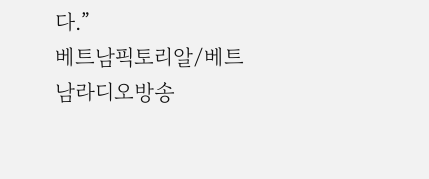다.”
베트남픽토리알/베트남라디오방송